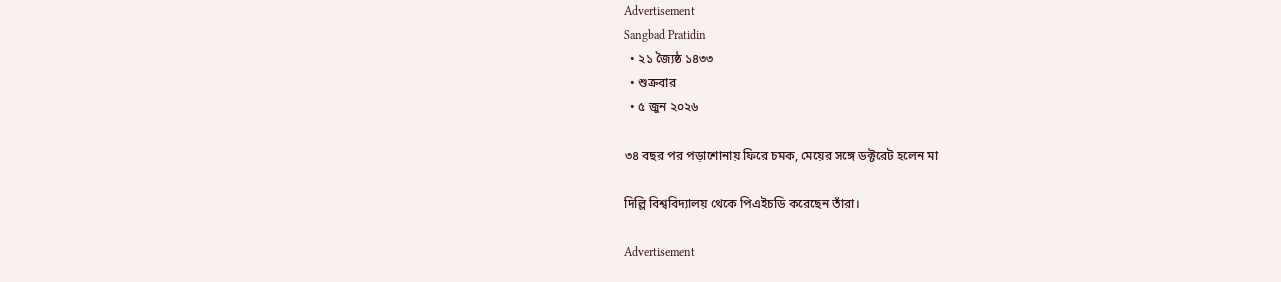Advertisement
Sangbad Pratidin
  • ২১ জ্যৈষ্ঠ ১৪৩৩
  • শুক্রবার
  • ৫ জুন ২০২৬

৩৪ বছর পর পড়াশোনায় ফিরে চমক, মেয়ের সঙ্গে ডক্টরেট হলেন মা

দিল্লি বিশ্ববিদ্যালয় থেকে পিএইচডি করেছেন তাঁরা।

Advertisement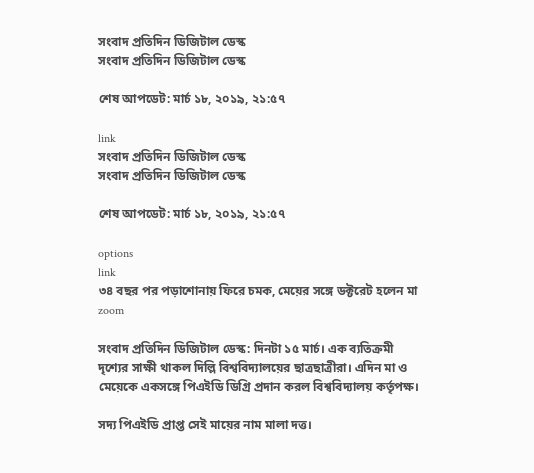সংবাদ প্রতিদিন ডিজিটাল ডেস্ক
সংবাদ প্রতিদিন ডিজিটাল ডেস্ক

শেষ আপডেট: মার্চ ১৮, ২০১৯, ২১:৫৭

link
সংবাদ প্রতিদিন ডিজিটাল ডেস্ক
সংবাদ প্রতিদিন ডিজিটাল ডেস্ক

শেষ আপডেট: মার্চ ১৮, ২০১৯, ২১:৫৭

options
link
৩৪ বছর পর পড়াশোনায় ফিরে চমক, মেয়ের সঙ্গে ডক্টরেট হলেন মা zoom

সংবাদ প্রতিদিন ডিজিটাল ডেস্ক: দিনটা ১৫ মার্চ। এক ব্যতিক্রমী দৃশ্যের সাক্ষী থাকল দিল্লি বিশ্ববিদ্যালয়ের ছাত্রছাত্রীরা। এদিন মা ও মেয়েকে একসঙ্গে পিএইডি ডিগ্রি প্রদান করল বিশ্ববিদ্যালয় কর্তৃপক্ষ।

সদ্য পিএইডি প্রাপ্ত সেই মায়ের নাম মালা দত্ত।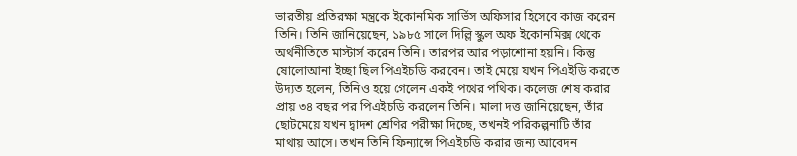ভারতীয় প্রতিরক্ষা মন্ত্রকে ইকোনমিক সার্ভিস অফিসার হিসেবে কাজ করেন তিনি। তিনি জানিয়েছেন, ১৯৮৫ সালে দিল্লি স্কুল অফ ইকোনমিক্স থেকে অর্থনীতিতে মাস্টার্স করেন তিনি। তারপর আর পড়াশোনা হয়নি। কিন্তু ষোলোআনা ইচ্ছা ছিল পিএইচডি করবেন। তাই মেয়ে যখন পিএইডি করতে উদ্যত হলেন, তিনিও হয়ে গেলেন একই পথের পথিক। কলেজ শেষ করার প্রায় ৩৪ বছর পর পিএইচডি করলেন তিনি। মালা দত্ত জানিয়েছেন, তাঁর ছোটমেয়ে যখন দ্বাদশ শ্রেণির পরীক্ষা দিচ্ছে, তখনই পরিকল্পনাটি তাঁর মাথায় আসে। তখন তিনি ফিন্যান্সে পিএইচডি করার জন্য আবেদন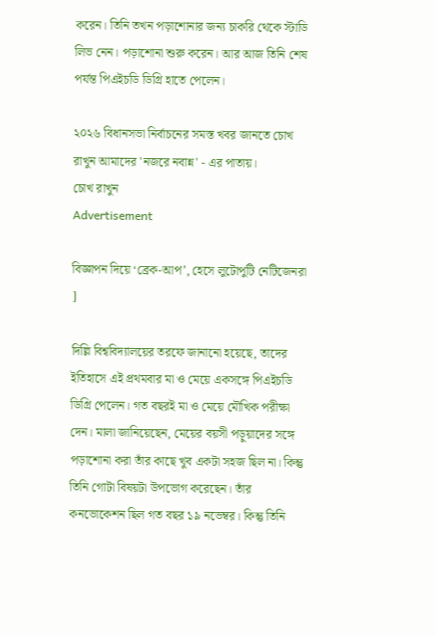করেন। তিনি তখন পড়াশোনার জন্য চাকরি থেকে স্টাডি লিভ নেন। পড়াশোনা শুরু করেন। আর আজ তিনি শেষ পর্যন্ত পিএইচডি ডিগ্রি হাতে পেলেন।

২০২৬ বিধানসভা নির্বাচনের সমস্ত খবর জানতে চোখ রাখুন আমাদের 'নজরে নবান্ন' - এর পাতায়।
চোখ রাখুন
Advertisement

বিজ্ঞাপন দিয়ে ‘ব্রেক-আপ’, হেসে লুটোপুটি নেটিজেনরা ]

দিল্লি বিশ্ববিদ্যালয়ের তরফে জানানো হয়েছে, তাদের ইতিহাসে এই প্রথমবার মা ও মেয়ে একসঙ্গে পিএইচডি ডিগ্রি পেলেন। গত বছরই মা ও মেয়ে মৌখিক পরীক্ষা দেন। মালা জানিয়েছেন, মেয়ের বয়সী পড়ুয়াদের সঙ্গে পড়াশোনা করা তাঁর কাছে খুব একটা সহজ ছিল না। কিন্তু তিনি গোটা বিষয়টা উপভোগ করেছেন। তাঁর কনভোকেশন ছিল গত বছর ১৯ নভেম্বর। কিন্তু তিনি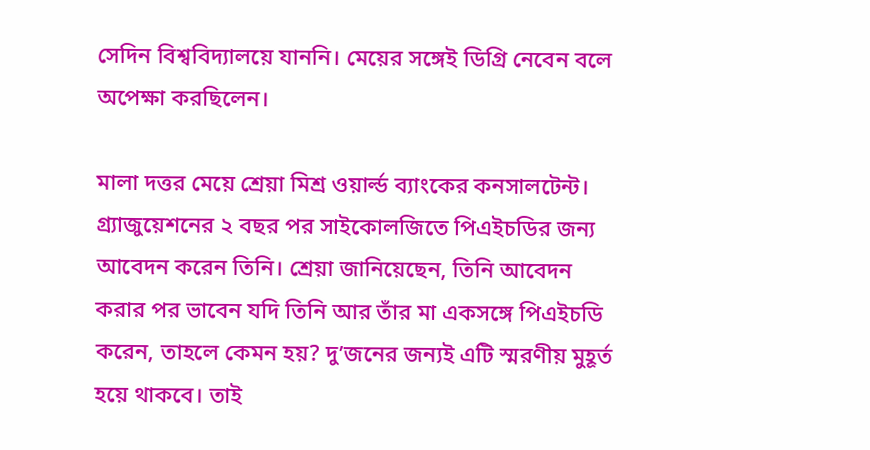সেদিন বিশ্ববিদ্যালয়ে যাননি। মেয়ের সঙ্গেই ডিগ্রি নেবেন বলে অপেক্ষা করছিলেন।

মালা দত্তর মেয়ে শ্রেয়া মিশ্র ওয়ার্ল্ড ব্যাংকের কনসালটেন্ট। গ্র্যাজুয়েশনের ২ বছর পর সাইকোলজিতে পিএইচডির জন্য আবেদন করেন তিনি। শ্রেয়া জানিয়েছেন, তিনি আবেদন করার পর ভাবেন যদি তিনি আর তাঁর মা একসঙ্গে পিএইচডি করেন, তাহলে কেমন হয়? দু’জনের জন্যই এটি স্মরণীয় মুহূর্ত হয়ে থাকবে। তাই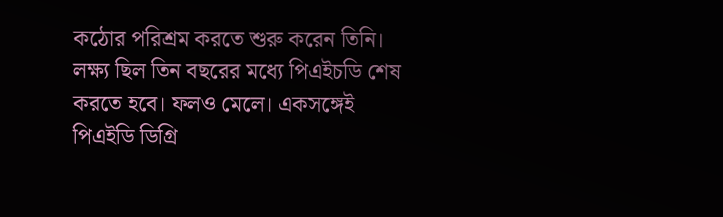কঠোর পরিশ্রম করতে শুরু করেন তিনি। লক্ষ্য ছিল তিন বছরের মধ্যে পিএইচডি শেষ করতে হবে। ফলও মেলে। একসঙ্গেই পিএইডি ডিগ্রি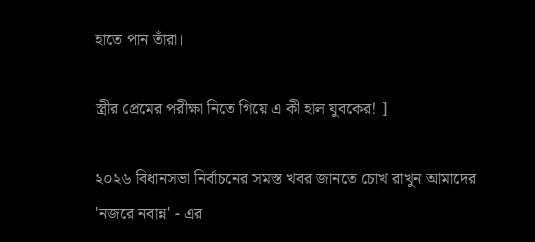হাতে পান তাঁরা।

স্ত্রীর প্রেমের পরীক্ষা নিতে গিয়ে এ কী হাল যুবকের! ]

২০২৬ বিধানসভা নির্বাচনের সমস্ত খবর জানতে চোখ রাখুন আমাদের 'নজরে নবান্ন' - এর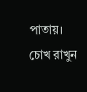পাতায়।
চোখ রাখুন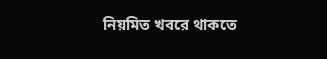নিয়মিত খবরে থাকতে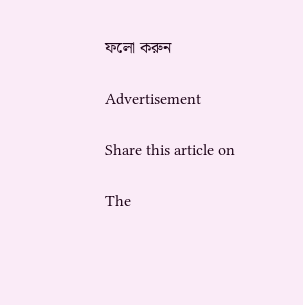ফলো করুন

Advertisement

Share this article on

The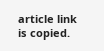article link is copied.